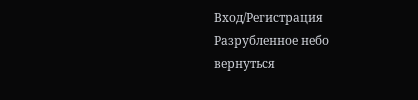Вход/Регистрация
Разрубленное небо
вернуться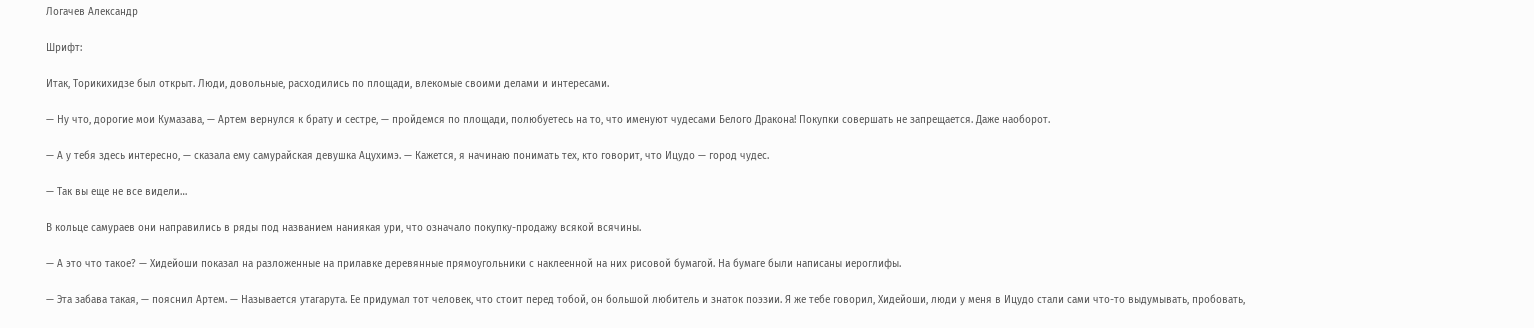Логачев Александр

Шрифт:

Итак, Торикихидзе был открыт. Люди, довольные, расходились по площади, влекомые своими делами и интересами.

— Ну что, дорогие мои Кумазава, — Артем вернулся к брату и сестре, — пройдемся по площади, полюбуетесь на то, что именуют чудесами Белого Дракона! Покупки совершать не запрещается. Даже наоборот.

— А у тебя здесь интересно, — сказала ему самурайская девушка Ацухимэ. — Кажется, я начинаю понимать тех, кто говорит, что Ицудо — город чудес.

— Так вы еще не все видели…

В кольце самураев они направились в ряды под названием наниякая ури, что означало покупку-продажу всякой всячины.

— А это что такое? — Хидейоши показал на разложенные на прилавке деревянные прямоугольники с наклеенной на них рисовой бумагой. На бумаге были написаны иероглифы.

— Эта забава такая, — пояснил Артем. — Называется утагарута. Ее придумал тот человек, что стоит перед тобой, он большой любитель и знаток поэзии. Я же тебе говорил, Хидейоши, люди у меня в Ицудо стали сами что-то выдумывать, пробовать,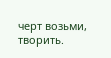черт возьми, творить.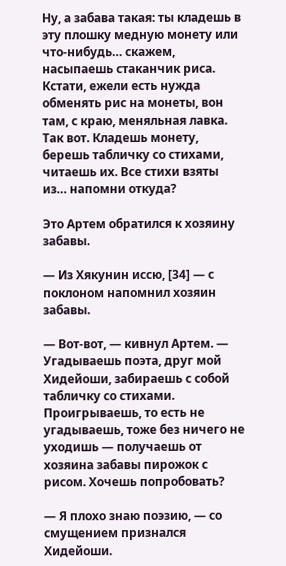Ну, а забава такая: ты кладешь в эту плошку медную монету или что-нибудь… скажем, насыпаешь стаканчик риса. Кстати, ежели есть нужда обменять рис на монеты, вон там, с краю, меняльная лавка. Так вот. Кладешь монету, берешь табличку со стихами, читаешь их. Все стихи взяты из… напомни откуда?

Это Артем обратился к хозяину забавы.

— Из Хякунин иссю, [34] — с поклоном напомнил хозяин забавы.

— Вот-вот, — кивнул Артем. — Угадываешь поэта, друг мой Хидейоши, забираешь с собой табличку со стихами. Проигрываешь, то есть не угадываешь, тоже без ничего не уходишь — получаешь от хозяина забавы пирожок с рисом. Хочешь попробовать?

— Я плохо знаю поэзию, — со смущением признался Хидейоши.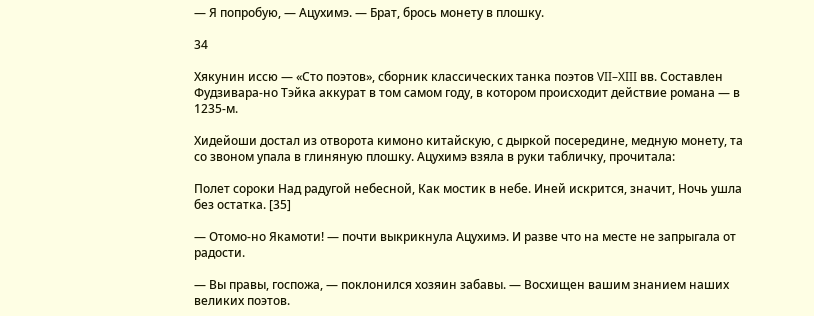— Я попробую, — Ацухимэ. — Брат, брось монету в плошку.

34

Хякунин иссю — «Сто поэтов», сборник классических танка поэтов VII–XIII вв. Составлен Фудзивара-но Тэйка аккурат в том самом году, в котором происходит действие романа — в 1235-м.

Хидейоши достал из отворота кимоно китайскую, с дыркой посередине, медную монету, та со звоном упала в глиняную плошку. Ацухимэ взяла в руки табличку, прочитала:

Полет сороки Над радугой небесной, Как мостик в небе. Иней искрится, значит, Ночь ушла без остатка. [35]

— Отомо-но Якамоти! — почти выкрикнула Ацухимэ. И разве что на месте не запрыгала от радости.

— Вы правы, госпожа, — поклонился хозяин забавы. — Восхищен вашим знанием наших великих поэтов.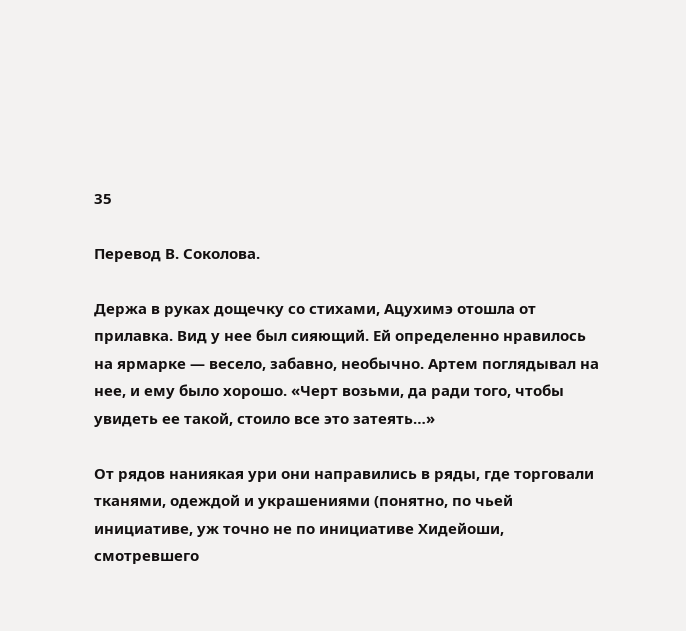35

Перевод В. Соколова.

Держа в руках дощечку со стихами, Ацухимэ отошла от прилавка. Вид у нее был сияющий. Ей определенно нравилось на ярмарке — весело, забавно, необычно. Артем поглядывал на нее, и ему было хорошо. «Черт возьми, да ради того, чтобы увидеть ее такой, стоило все это затеять…»

От рядов наниякая ури они направились в ряды, где торговали тканями, одеждой и украшениями (понятно, по чьей инициативе, уж точно не по инициативе Хидейоши, смотревшего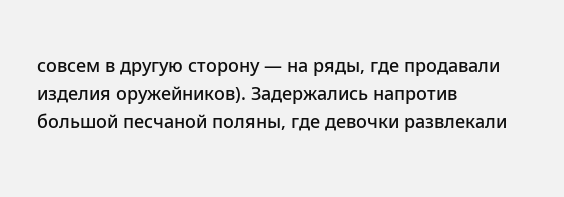совсем в другую сторону — на ряды, где продавали изделия оружейников). Задержались напротив большой песчаной поляны, где девочки развлекали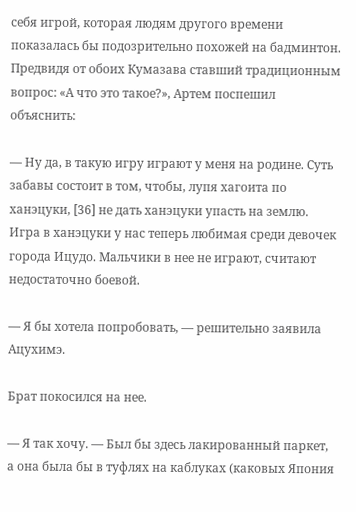себя игрой, которая людям другого времени показалась бы подозрительно похожей на бадминтон. Предвидя от обоих Кумазава ставший традиционным вопрос: «А что это такое?», Артем поспешил объяснить:

— Ну да, в такую игру играют у меня на родине. Суть забавы состоит в том, чтобы, лупя хагоита по ханэцуки, [36] не дать ханэцуки упасть на землю. Игра в ханэцуки у нас теперь любимая среди девочек города Ицудо. Мальчики в нее не играют, считают недостаточно боевой.

— Я бы хотела попробовать, — решительно заявила Ацухимэ.

Брат покосился на нее.

— Я так хочу. — Был бы здесь лакированный паркет, а она была бы в туфлях на каблуках (каковых Япония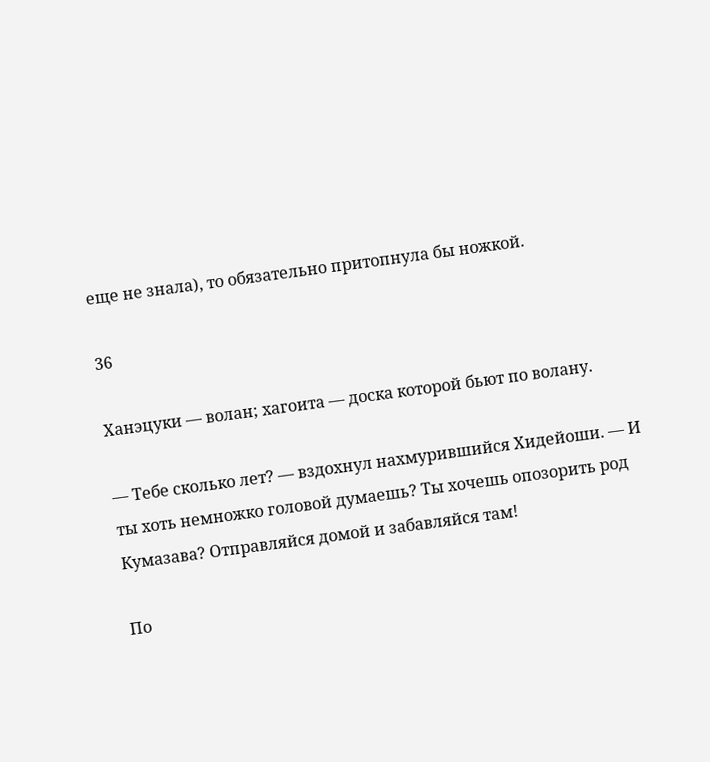еще не знала), то обязательно притопнула бы ножкой.

36

Ханэцуки — волан; хагоита — доска которой бьют по волану.

— Тебе сколько лет? — вздохнул нахмурившийся Хидейоши. — И ты хоть немножко головой думаешь? Ты хочешь опозорить род Кумазава? Отправляйся домой и забавляйся там!

По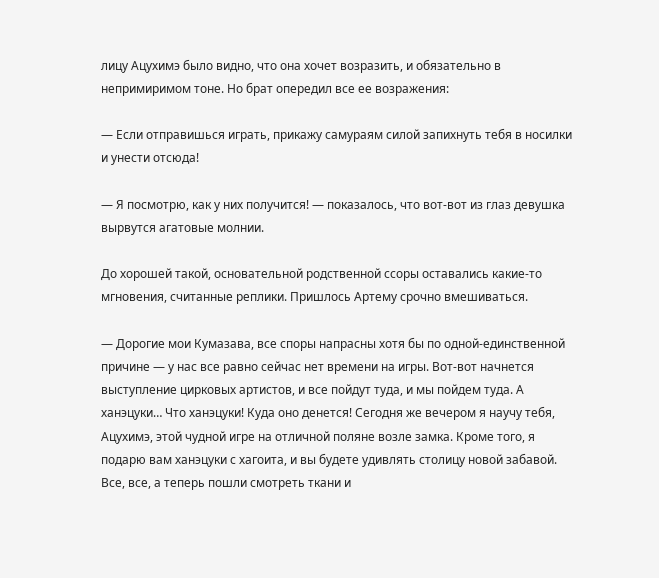лицу Ацухимэ было видно, что она хочет возразить, и обязательно в непримиримом тоне. Но брат опередил все ее возражения:

— Если отправишься играть, прикажу самураям силой запихнуть тебя в носилки и унести отсюда!

— Я посмотрю, как у них получится! — показалось, что вот-вот из глаз девушка вырвутся агатовые молнии.

До хорошей такой, основательной родственной ссоры оставались какие-то мгновения, считанные реплики. Пришлось Артему срочно вмешиваться.

— Дорогие мои Кумазава, все споры напрасны хотя бы по одной-единственной причине — у нас все равно сейчас нет времени на игры. Вот-вот начнется выступление цирковых артистов, и все пойдут туда, и мы пойдем туда. А ханэцуки… Что ханэцуки! Куда оно денется! Сегодня же вечером я научу тебя, Ацухимэ, этой чудной игре на отличной поляне возле замка. Кроме того, я подарю вам ханэцуки с хагоита, и вы будете удивлять столицу новой забавой. Все, все, а теперь пошли смотреть ткани и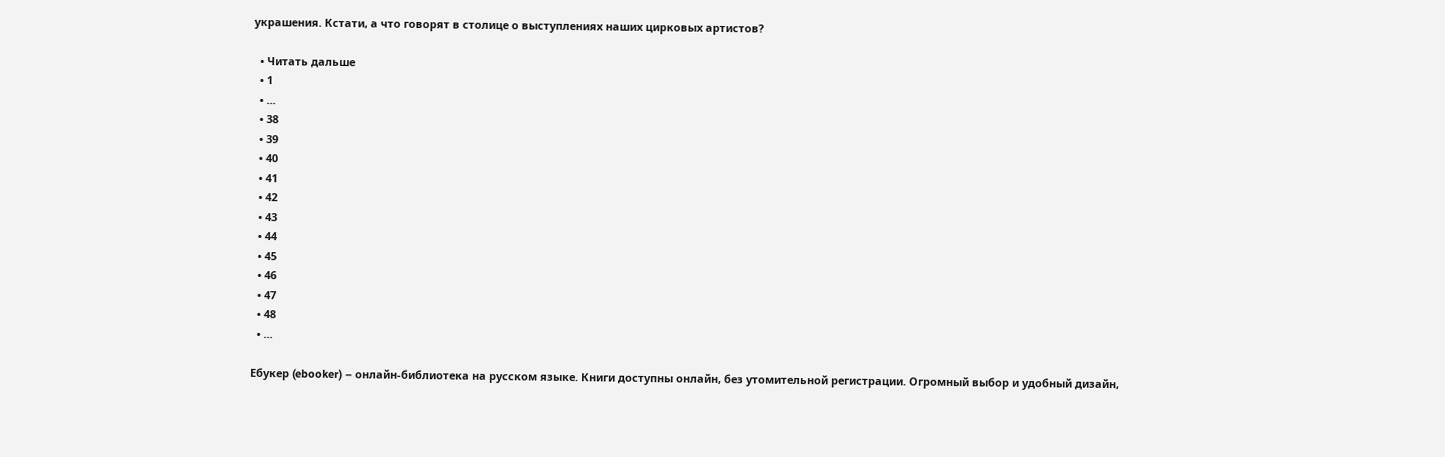украшения. Кстати, а что говорят в столице о выступлениях наших цирковых артистов?

  • Читать дальше
  • 1
  • ...
  • 38
  • 39
  • 40
  • 41
  • 42
  • 43
  • 44
  • 45
  • 46
  • 47
  • 48
  • ...

Ебукер (ebooker) – онлайн-библиотека на русском языке. Книги доступны онлайн, без утомительной регистрации. Огромный выбор и удобный дизайн,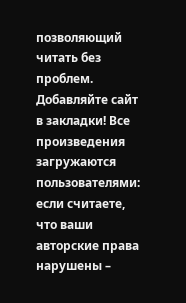позволяющий читать без проблем. Добавляйте сайт в закладки! Все произведения загружаются пользователями: если считаете, что ваши авторские права нарушены –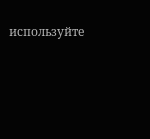используйте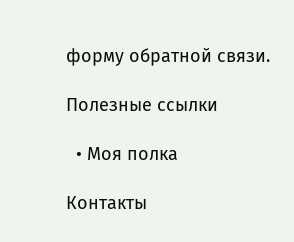форму обратной связи.

Полезные ссылки

  • Моя полка

Контакты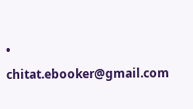• chitat.ebooker@gmail.com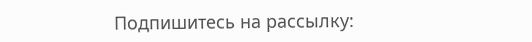Подпишитесь на рассылку: